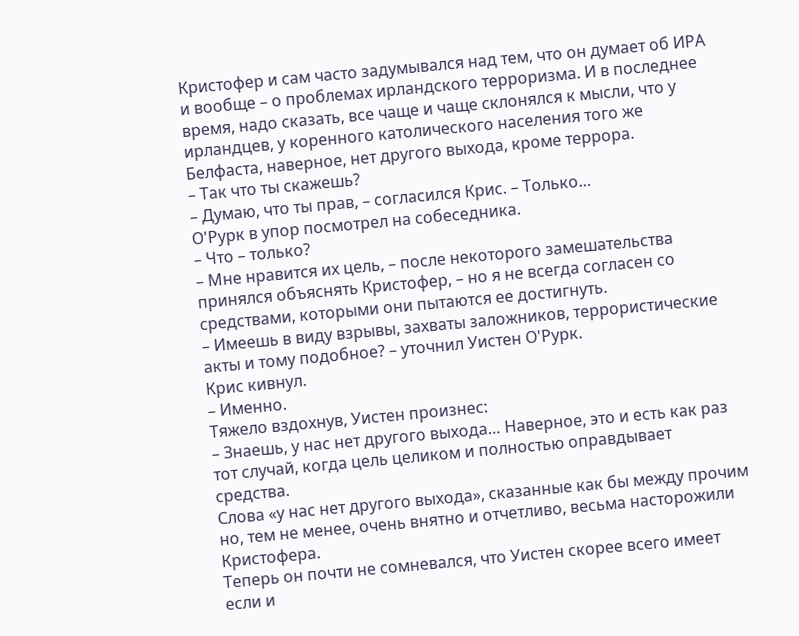Кристофер и сам часто задумывался над тем, что он думает об ИРА и вообще – о проблемах ирландского терроризма. И в последнее время, надо сказать, все чаще и чаще склонялся к мысли, что у ирландцев, у коренного католического населения того же Белфаста, наверное, нет другого выхода, кроме террора.
– Так что ты скажешь?
– Думаю, что ты прав, – согласился Крис. – Только…
О'Рурк в упор посмотрел на собеседника.
– Что – только?
– Мне нравится их цель, – после некоторого замешательства принялся объяснять Кристофер, – но я не всегда согласен со средствами, которыми они пытаются ее достигнуть.
– Имеешь в виду взрывы, захваты заложников, террористические акты и тому подобное? – уточнил Уистен О'Рурк.
Крис кивнул.
– Именно.
Тяжело вздохнув, Уистен произнес:
– Знаешь, у нас нет другого выхода… Наверное, это и есть как раз тот случай, когда цель целиком и полностью оправдывает средства.
Слова «у нас нет другого выхода», сказанные как бы между прочим но, тем не менее, очень внятно и отчетливо, весьма насторожили Кристофера.
Теперь он почти не сомневался, что Уистен скорее всего имеет если и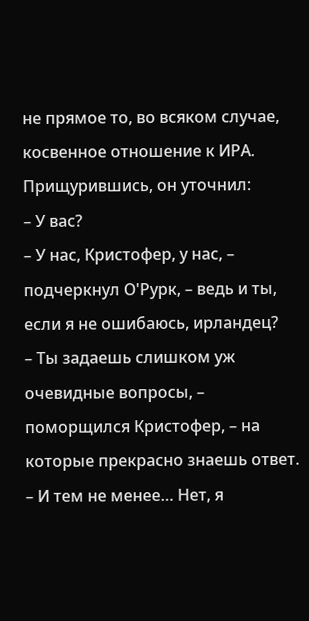не прямое то, во всяком случае, косвенное отношение к ИРА.
Прищурившись, он уточнил:
– У вас?
– У нас, Кристофер, у нас, – подчеркнул О'Рурк, – ведь и ты, если я не ошибаюсь, ирландец?
– Ты задаешь слишком уж очевидные вопросы, – поморщился Кристофер, – на которые прекрасно знаешь ответ.
– И тем не менее… Нет, я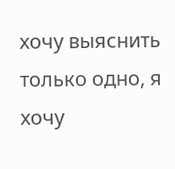хочу выяснить только одно, я хочу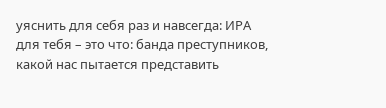уяснить для себя раз и навсегда: ИРА для тебя – это что: банда преступников, какой нас пытается представить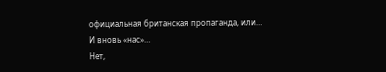официальная британская пропаганда, или…
И вновь «нас»…
Нет,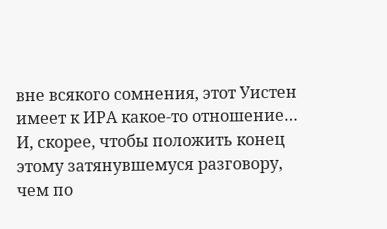вне всякого сомнения, этот Уистен имеет к ИРА какое-то отношение…
И, скорее, чтобы положить конец этому затянувшемуся разговору, чем по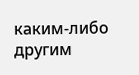каким-либо другим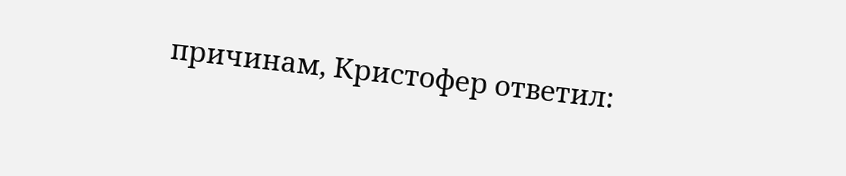причинам, Кристофер ответил: